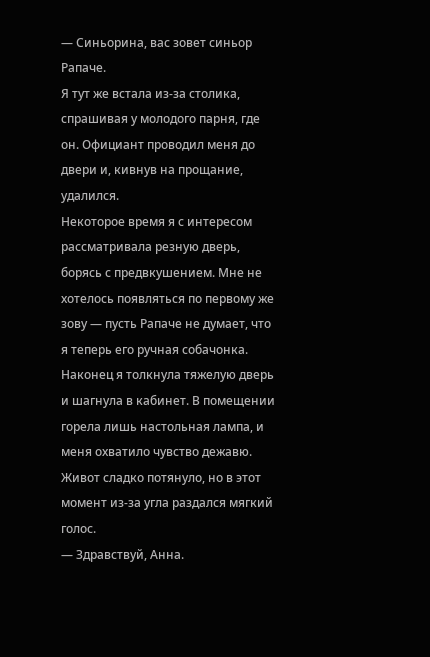— Синьорина, вас зовет синьор Рапаче.
Я тут же встала из-за столика, спрашивая у молодого парня, где он. Официант проводил меня до двери и, кивнув на прощание, удалился.
Некоторое время я с интересом рассматривала резную дверь, борясь с предвкушением. Мне не хотелось появляться по первому же зову — пусть Рапаче не думает, что я теперь его ручная собачонка. Наконец я толкнула тяжелую дверь и шагнула в кабинет. В помещении горела лишь настольная лампа, и меня охватило чувство дежавю. Живот сладко потянуло, но в этот момент из-за угла раздался мягкий голос.
— Здравствуй, Анна.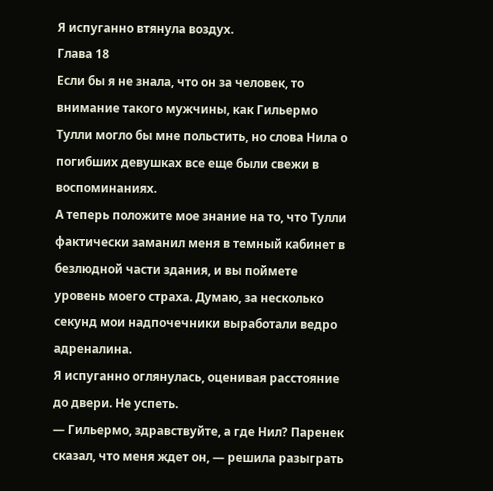Я испуганно втянула воздух.
Глава 18
Если бы я не знала, что он за человек, то внимание такого мужчины, как Гильермо Тулли могло бы мне польстить, но слова Нила о погибших девушках все еще были свежи в воспоминаниях.
А теперь положите мое знание на то, что Тулли фактически заманил меня в темный кабинет в безлюдной части здания, и вы поймете уровень моего страха. Думаю, за несколько секунд мои надпочечники выработали ведро адреналина.
Я испуганно оглянулась, оценивая расстояние до двери. Не успеть.
— Гильермо, здравствуйте, а где Нил? Паренек сказал, что меня ждет он, — решила разыграть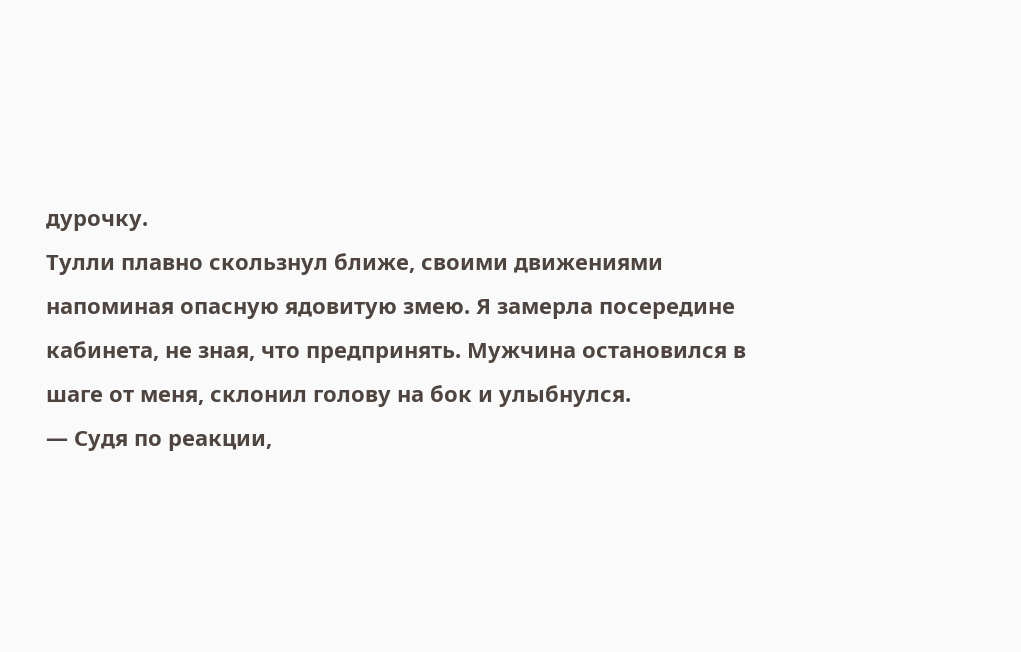дурочку.
Тулли плавно скользнул ближе, своими движениями напоминая опасную ядовитую змею. Я замерла посередине кабинета, не зная, что предпринять. Мужчина остановился в шаге от меня, склонил голову на бок и улыбнулся.
— Судя по реакции,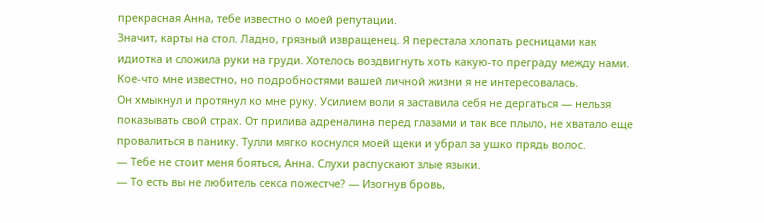прекрасная Анна, тебе известно о моей репутации.
Значит, карты на стол. Ладно, грязный извращенец. Я перестала хлопать ресницами как идиотка и сложила руки на груди. Хотелось воздвигнуть хоть какую-то преграду между нами.
Кое-что мне известно, но подробностями вашей личной жизни я не интересовалась.
Он хмыкнул и протянул ко мне руку. Усилием воли я заставила себя не дергаться — нельзя показывать свой страх. От прилива адреналина перед глазами и так все плыло, не хватало еще провалиться в панику. Тулли мягко коснулся моей щеки и убрал за ушко прядь волос.
— Тебе не стоит меня бояться, Анна. Слухи распускают злые языки.
— То есть вы не любитель секса пожестче? — Изогнув бровь,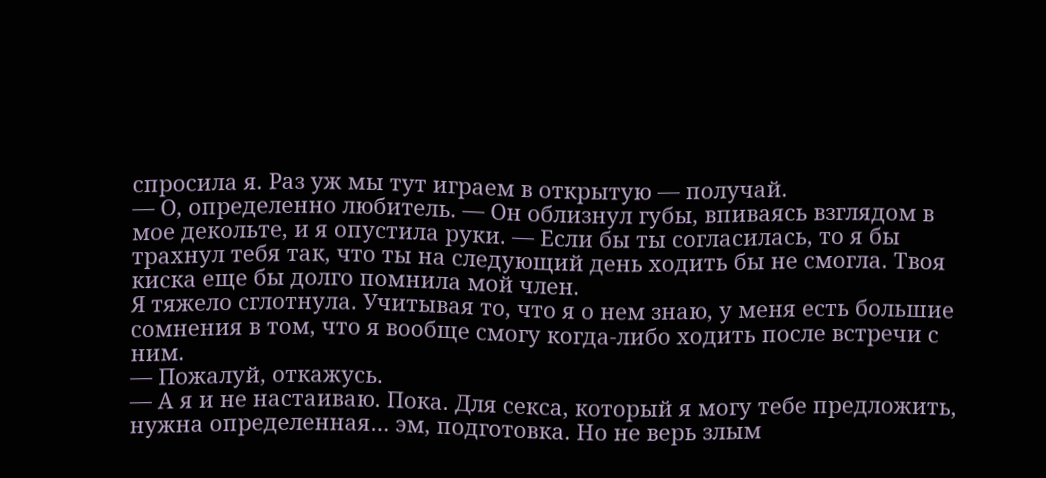спросила я. Раз уж мы тут играем в открытую — получай.
— О, определенно любитель. — Он облизнул губы, впиваясь взглядом в мое декольте, и я опустила руки. — Если бы ты согласилась, то я бы трахнул тебя так, что ты на следующий день ходить бы не смогла. Твоя киска еще бы долго помнила мой член.
Я тяжело сглотнула. Учитывая то, что я о нем знаю, у меня есть большие сомнения в том, что я вообще смогу когда-либо ходить после встречи с ним.
— Пожалуй, откажусь.
— А я и не настаиваю. Пока. Для секса, который я могу тебе предложить, нужна определенная… эм, подготовка. Но не верь злым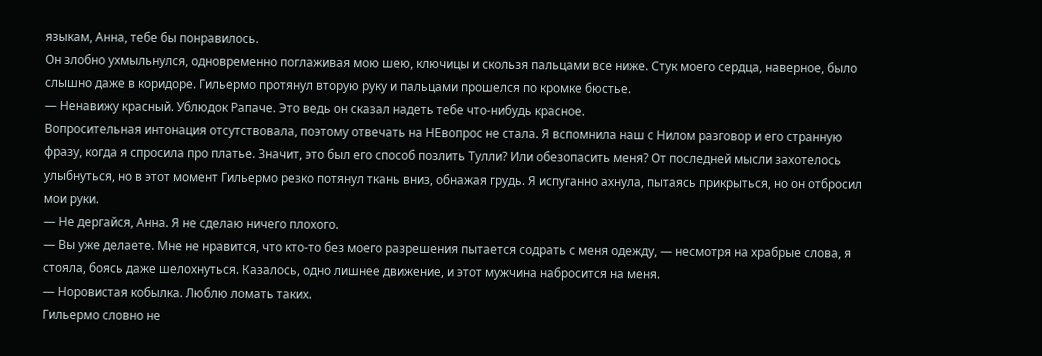языкам, Анна, тебе бы понравилось.
Он злобно ухмыльнулся, одновременно поглаживая мою шею, ключицы и скользя пальцами все ниже. Стук моего сердца, наверное, было слышно даже в коридоре. Гильермо протянул вторую руку и пальцами прошелся по кромке бюстье.
— Ненавижу красный. Ублюдок Рапаче. Это ведь он сказал надеть тебе что-нибудь красное.
Вопросительная интонация отсутствовала, поэтому отвечать на НЕвопрос не стала. Я вспомнила наш с Нилом разговор и его странную фразу, когда я спросила про платье. Значит, это был его способ позлить Тулли? Или обезопасить меня? От последней мысли захотелось улыбнуться, но в этот момент Гильермо резко потянул ткань вниз, обнажая грудь. Я испуганно ахнула, пытаясь прикрыться, но он отбросил мои руки.
— Не дергайся, Анна. Я не сделаю ничего плохого.
— Вы уже делаете. Мне не нравится, что кто-то без моего разрешения пытается содрать с меня одежду, — несмотря на храбрые слова, я стояла, боясь даже шелохнуться. Казалось, одно лишнее движение, и этот мужчина набросится на меня.
— Норовистая кобылка. Люблю ломать таких.
Гильермо словно не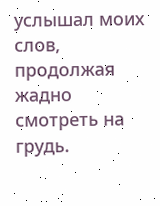услышал моих слов, продолжая жадно смотреть на грудь.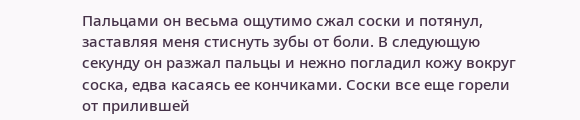Пальцами он весьма ощутимо сжал соски и потянул, заставляя меня стиснуть зубы от боли. В следующую секунду он разжал пальцы и нежно погладил кожу вокруг соска, едва касаясь ее кончиками. Соски все еще горели от прилившей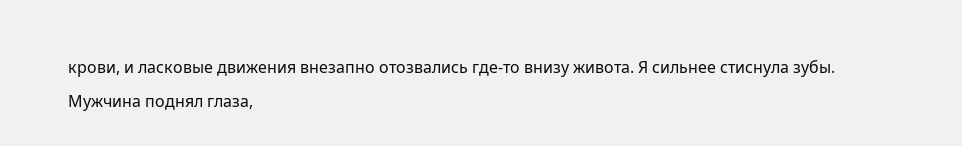крови, и ласковые движения внезапно отозвались где-то внизу живота. Я сильнее стиснула зубы.
Мужчина поднял глаза,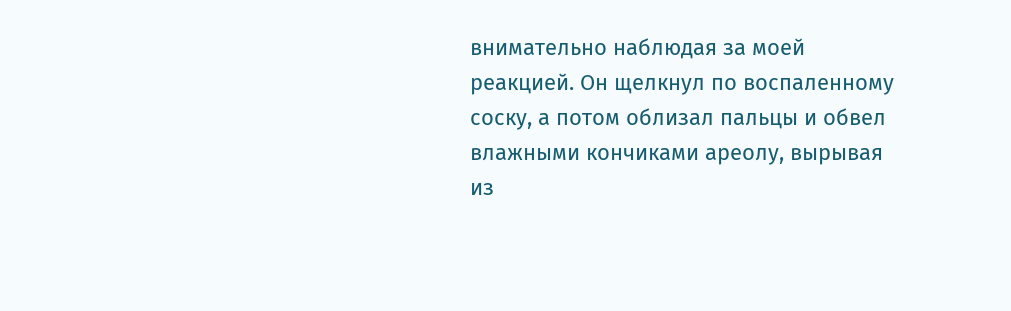внимательно наблюдая за моей реакцией. Он щелкнул по воспаленному соску, а потом облизал пальцы и обвел влажными кончиками ареолу, вырывая из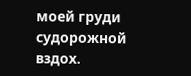моей груди судорожной вздох.